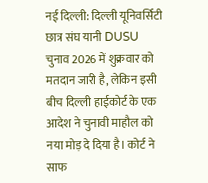नई दिल्ली: दिल्ली यूनिवर्सिटी छात्र संघ यानी DUSU चुनाव 2026 में शुक्रवार को मतदान जारी है, लेकिन इसी बीच दिल्ली हाईकोर्ट के एक आदेश ने चुनावी माहौल को नया मोड़ दे दिया है। कोर्ट ने साफ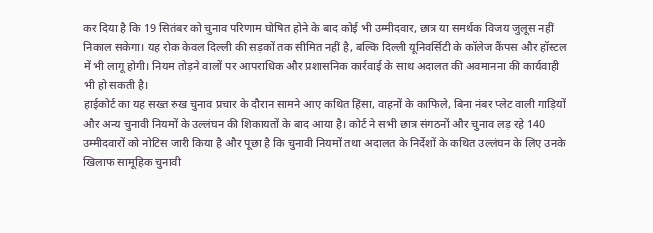कर दिया है कि 19 सितंबर को चुनाव परिणाम घोषित होने के बाद कोई भी उम्मीदवार, छात्र या समर्थक विजय जुलूस नहीं निकाल सकेगा। यह रोक केवल दिल्ली की सड़कों तक सीमित नहीं है, बल्कि दिल्ली यूनिवर्सिटी के कॉलेज कैंपस और हॉस्टल में भी लागू होगी। नियम तोड़ने वालों पर आपराधिक और प्रशासनिक कार्रवाई के साथ अदालत की अवमानना की कार्यवाही भी हो सकती है।
हाईकोर्ट का यह सख्त रुख चुनाव प्रचार के दौरान सामने आए कथित हिंसा, वाहनों के काफिले, बिना नंबर प्लेट वाली गाड़ियों और अन्य चुनावी नियमों के उल्लंघन की शिकायतों के बाद आया है। कोर्ट ने सभी छात्र संगठनों और चुनाव लड़ रहे 140 उम्मीदवारों को नोटिस जारी किया है और पूछा है कि चुनावी नियमों तथा अदालत के निर्देशों के कथित उल्लंघन के लिए उनके खिलाफ सामूहिक चुनावी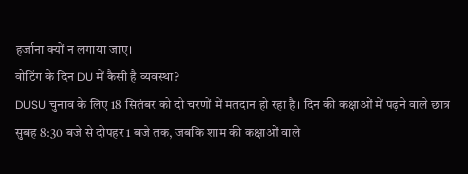हर्जाना क्यों न लगाया जाए।
वोटिंग के दिन DU में कैसी है व्यवस्था?
DUSU चुनाव के लिए 18 सितंबर को दो चरणों में मतदान हो रहा है। दिन की कक्षाओं में पढ़ने वाले छात्र सुबह 8:30 बजे से दोपहर 1 बजे तक, जबकि शाम की कक्षाओं वाले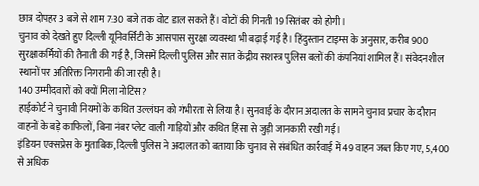छात्र दोपहर 3 बजे से शाम 7:30 बजे तक वोट डाल सकते हैं। वोटों की गिनती 19 सितंबर को होगी।
चुनाव को देखते हुए दिल्ली यूनिवर्सिटी के आसपास सुरक्षा व्यवस्था भी बढ़ाई गई है। हिंदुस्तान टाइम्स के अनुसार, करीब 900 सुरक्षाकर्मियों की तैनाती की गई है, जिसमें दिल्ली पुलिस और सात केंद्रीय सशस्त्र पुलिस बलों की कंपनियां शामिल हैं। संवेदनशील स्थानों पर अतिरिक्त निगरानी की जा रही है।
140 उम्मीदवारों को क्यों मिला नोटिस?
हाईकोर्ट ने चुनावी नियमों के कथित उल्लंघन को गंभीरता से लिया है। सुनवाई के दौरान अदालत के सामने चुनाव प्रचार के दौरान वाहनों के बड़े काफिलों, बिना नंबर प्लेट वाली गाड़ियों और कथित हिंसा से जुड़ी जानकारी रखी गई।
इंडियन एक्सप्रेस के मुताबिक, दिल्ली पुलिस ने अदालत को बताया कि चुनाव से संबंधित कार्रवाई में 49 वाहन जब्त किए गए, 5,400 से अधिक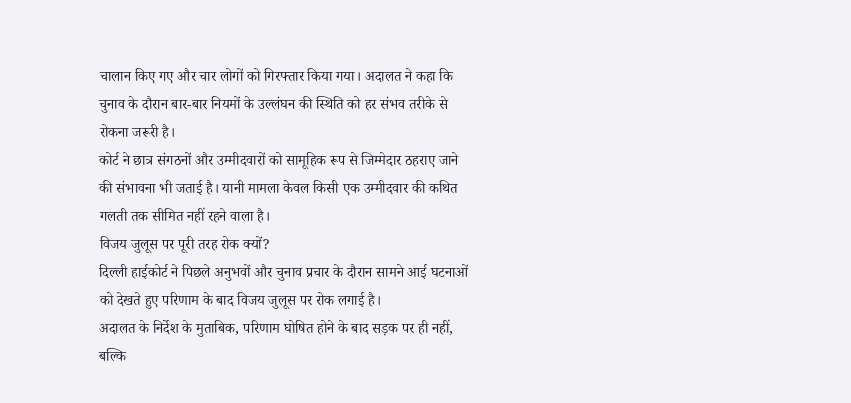चालान किए गए और चार लोगों को गिरफ्तार किया गया। अदालत ने कहा कि चुनाव के दौरान बार-बार नियमों के उल्लंघन की स्थिति को हर संभव तरीके से रोकना जरूरी है।
कोर्ट ने छात्र संगठनों और उम्मीदवारों को सामूहिक रूप से जिम्मेदार ठहराए जाने की संभावना भी जताई है। यानी मामला केवल किसी एक उम्मीदवार की कथित गलती तक सीमित नहीं रहने वाला है।
विजय जुलूस पर पूरी तरह रोक क्यों?
दिल्ली हाईकोर्ट ने पिछले अनुभवों और चुनाव प्रचार के दौरान सामने आई घटनाओं को देखते हुए परिणाम के बाद विजय जुलूस पर रोक लगाई है।
अदालत के निर्देश के मुताबिक, परिणाम घोषित होने के बाद सड़क पर ही नहीं, बल्कि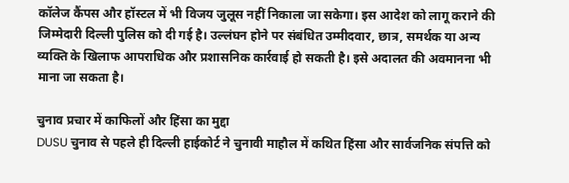कॉलेज कैंपस और हॉस्टल में भी विजय जुलूस नहीं निकाला जा सकेगा। इस आदेश को लागू कराने की जिम्मेदारी दिल्ली पुलिस को दी गई है। उल्लंघन होने पर संबंधित उम्मीदवार, छात्र, समर्थक या अन्य व्यक्ति के खिलाफ आपराधिक और प्रशासनिक कार्रवाई हो सकती है। इसे अदालत की अवमानना भी माना जा सकता है।

चुनाव प्रचार में काफिलों और हिंसा का मुद्दा
DUSU चुनाव से पहले ही दिल्ली हाईकोर्ट ने चुनावी माहौल में कथित हिंसा और सार्वजनिक संपत्ति को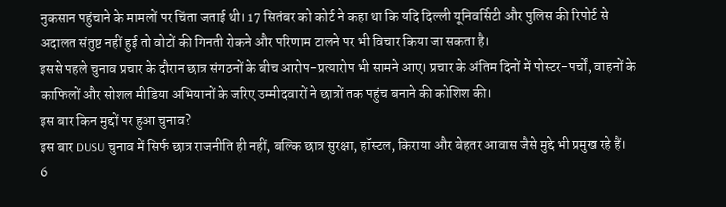नुकसान पहुंचाने के मामलों पर चिंता जताई थी। 17 सितंबर को कोर्ट ने कहा था कि यदि दिल्ली यूनिवर्सिटी और पुलिस की रिपोर्ट से अदालत संतुष्ट नहीं हुई तो वोटों की गिनती रोकने और परिणाम टालने पर भी विचार किया जा सकता है।
इससे पहले चुनाव प्रचार के दौरान छात्र संगठनों के बीच आरोप-प्रत्यारोप भी सामने आए। प्रचार के अंतिम दिनों में पोस्टर-पर्चों, वाहनों के काफिलों और सोशल मीडिया अभियानों के जरिए उम्मीदवारों ने छात्रों तक पहुंच बनाने की कोशिश की।
इस बार किन मुद्दों पर हुआ चुनाव?
इस बार DUSU चुनाव में सिर्फ छात्र राजनीति ही नहीं, बल्कि छात्र सुरक्षा, हॉस्टल, किराया और बेहतर आवास जैसे मुद्दे भी प्रमुख रहे हैं।
6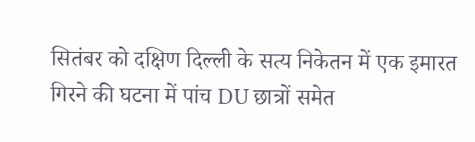सितंबर को दक्षिण दिल्ली के सत्य निकेतन में एक इमारत गिरने की घटना में पांच DU छात्रों समेत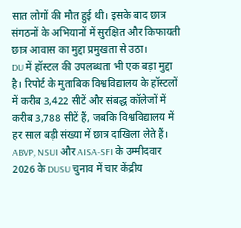सात लोगों की मौत हुई थी। इसके बाद छात्र संगठनों के अभियानों में सुरक्षित और किफायती छात्र आवास का मुद्दा प्रमुखता से उठा।
DU में हॉस्टल की उपलब्धता भी एक बड़ा मुद्दा है। रिपोर्ट के मुताबिक विश्वविद्यालय के हॉस्टलों में करीब 3,422 सीटें और संबद्ध कॉलेजों में करीब 3,788 सीटें हैं, जबकि विश्वविद्यालय में हर साल बड़ी संख्या में छात्र दाखिला लेते हैं।
ABVP, NSUI और AISA-SFI के उम्मीदवार
2026 के DUSU चुनाव में चार केंद्रीय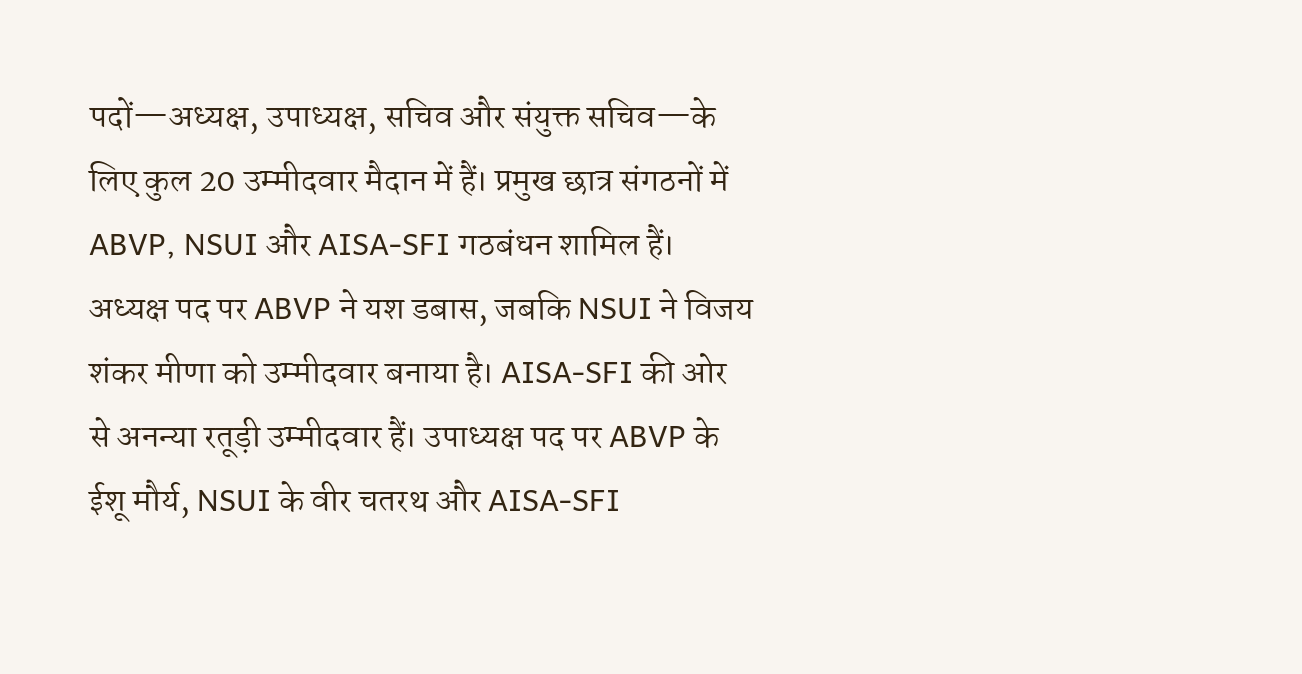पदों—अध्यक्ष, उपाध्यक्ष, सचिव और संयुक्त सचिव—के लिए कुल 20 उम्मीदवार मैदान में हैं। प्रमुख छात्र संगठनों में ABVP, NSUI और AISA-SFI गठबंधन शामिल हैं।
अध्यक्ष पद पर ABVP ने यश डबास, जबकि NSUI ने विजय शंकर मीणा को उम्मीदवार बनाया है। AISA-SFI की ओर से अनन्या रतूड़ी उम्मीदवार हैं। उपाध्यक्ष पद पर ABVP के ईशू मौर्य, NSUI के वीर चतरथ और AISA-SFI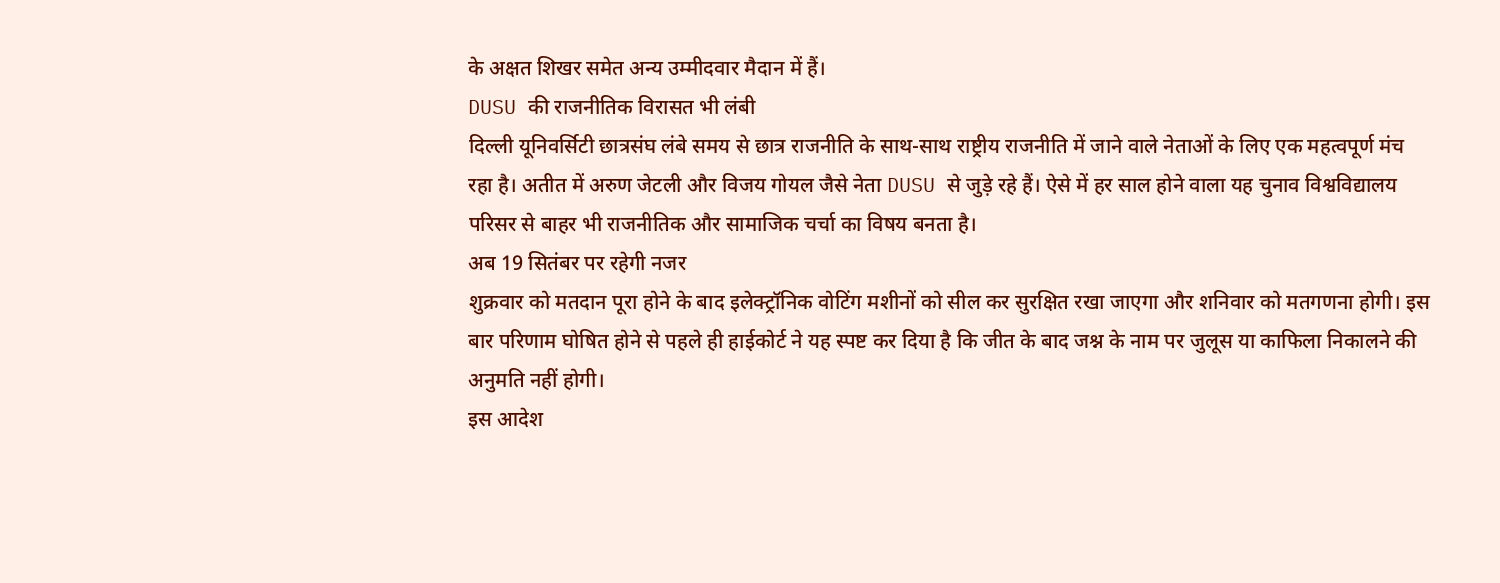के अक्षत शिखर समेत अन्य उम्मीदवार मैदान में हैं।
DUSU की राजनीतिक विरासत भी लंबी
दिल्ली यूनिवर्सिटी छात्रसंघ लंबे समय से छात्र राजनीति के साथ-साथ राष्ट्रीय राजनीति में जाने वाले नेताओं के लिए एक महत्वपूर्ण मंच रहा है। अतीत में अरुण जेटली और विजय गोयल जैसे नेता DUSU से जुड़े रहे हैं। ऐसे में हर साल होने वाला यह चुनाव विश्वविद्यालय परिसर से बाहर भी राजनीतिक और सामाजिक चर्चा का विषय बनता है।
अब 19 सितंबर पर रहेगी नजर
शुक्रवार को मतदान पूरा होने के बाद इलेक्ट्रॉनिक वोटिंग मशीनों को सील कर सुरक्षित रखा जाएगा और शनिवार को मतगणना होगी। इस बार परिणाम घोषित होने से पहले ही हाईकोर्ट ने यह स्पष्ट कर दिया है कि जीत के बाद जश्न के नाम पर जुलूस या काफिला निकालने की अनुमति नहीं होगी।
इस आदेश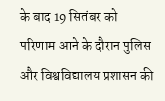के बाद 19 सितंबर को परिणाम आने के दौरान पुलिस और विश्वविद्यालय प्रशासन की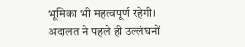भूमिका भी महत्वपूर्ण रहेगी। अदालत ने पहले ही उल्लंघनों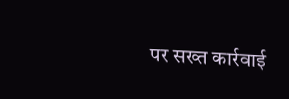पर सख्त कार्रवाई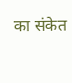का संकेत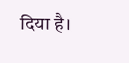दिया है।